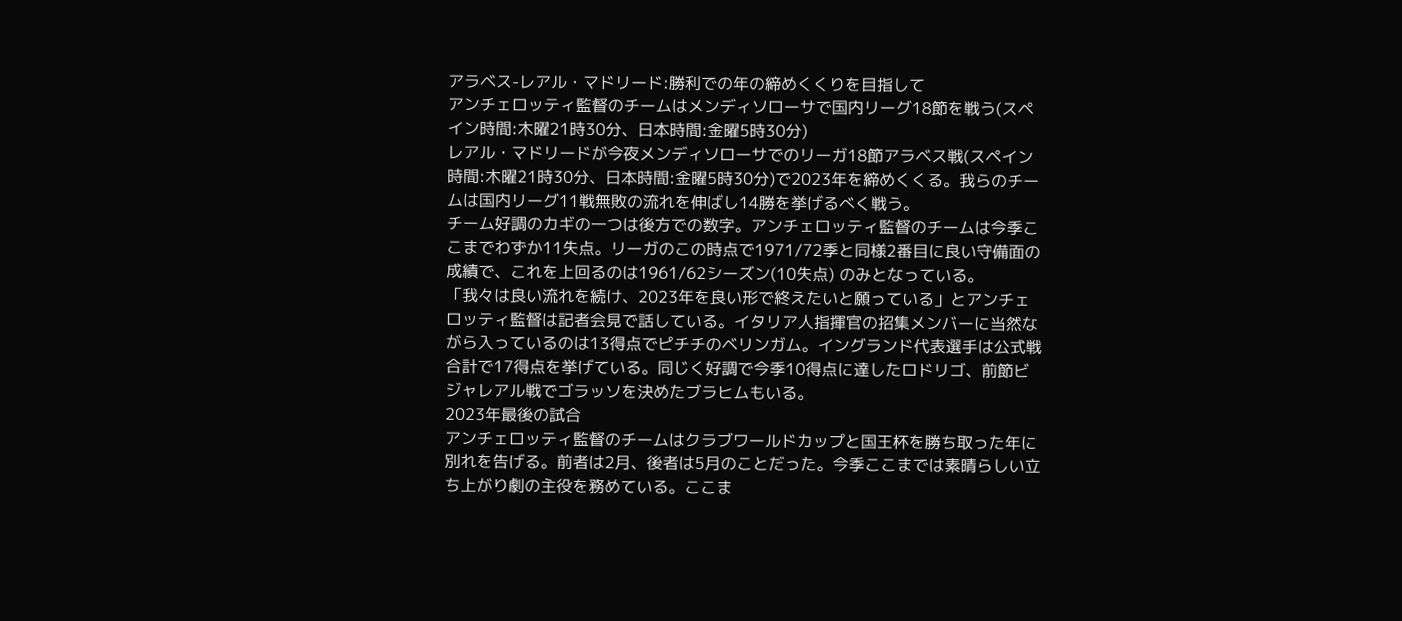アラベス-レアル・マドリード:勝利での年の締めくくりを目指して
アンチェロッティ監督のチームはメンディソローサで国内リーグ18節を戦う(スペイン時間:木曜21時30分、日本時間:金曜5時30分)
レアル・マドリードが今夜メンディソローサでのリーガ18節アラベス戦(スペイン時間:木曜21時30分、日本時間:金曜5時30分)で2023年を締めくくる。我らのチームは国内リーグ11戦無敗の流れを伸ばし14勝を挙げるべく戦う。
チーム好調のカギの一つは後方での数字。アンチェロッティ監督のチームは今季ここまでわずか11失点。リーガのこの時点で1971/72季と同様2番目に良い守備面の成績で、これを上回るのは1961/62シーズン(10失点) のみとなっている。
「我々は良い流れを続け、2023年を良い形で終えたいと願っている」とアンチェロッティ監督は記者会見で話している。イタリア人指揮官の招集メンバーに当然ながら入っているのは13得点でピチチのベリンガム。イングランド代表選手は公式戦合計で17得点を挙げている。同じく好調で今季10得点に達したロドリゴ、前節ビジャレアル戦でゴラッソを決めたブラヒムもいる。
2023年最後の試合
アンチェロッティ監督のチームはクラブワールドカップと国王杯を勝ち取った年に別れを告げる。前者は2月、後者は5月のことだった。今季ここまでは素晴らしい立ち上がり劇の主役を務めている。ここま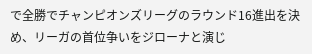で全勝でチャンピオンズリーグのラウンド16進出を決め、リーガの首位争いをジローナと演じ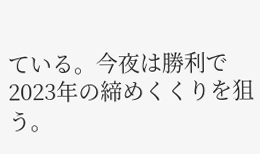ている。今夜は勝利で2023年の締めくくりを狙う。